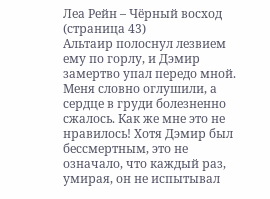Леа Рейн – Чёрный восход (страница 43)
Альтаир полоснул лезвием ему по горлу, и Дэмир замертво упал передо мной.
Меня словно оглушили, а сердце в груди болезненно сжалось. Как же мне это не нравилось! Хотя Дэмир был бессмертным, это не означало, что каждый раз, умирая, он не испытывал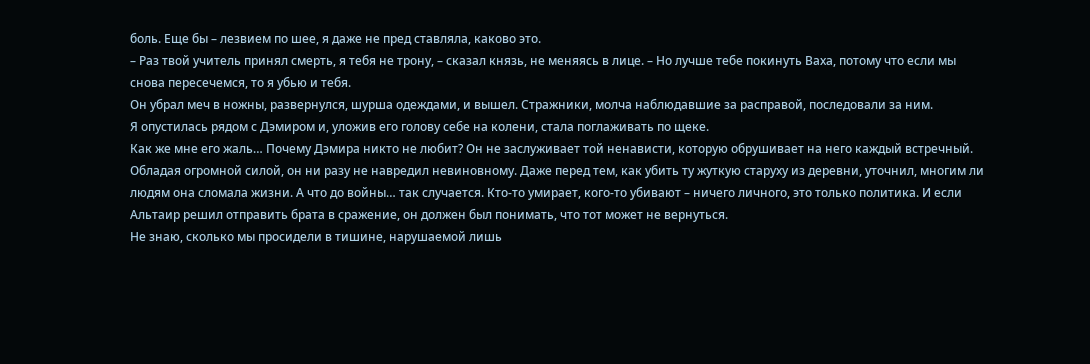боль. Еще бы – лезвием по шее, я даже не пред ставляла, каково это.
– Раз твой учитель принял смерть, я тебя не трону, – сказал князь, не меняясь в лице. – Но лучше тебе покинуть Ваха, потому что если мы снова пересечемся, то я убью и тебя.
Он убрал меч в ножны, развернулся, шурша одеждами, и вышел. Стражники, молча наблюдавшие за расправой, последовали за ним.
Я опустилась рядом с Дэмиром и, уложив его голову себе на колени, стала поглаживать по щеке.
Как же мне его жаль… Почему Дэмира никто не любит? Он не заслуживает той ненависти, которую обрушивает на него каждый встречный. Обладая огромной силой, он ни разу не навредил невиновному. Даже перед тем, как убить ту жуткую старуху из деревни, уточнил, многим ли людям она сломала жизни. А что до войны… так случается. Кто-то умирает, кого-то убивают – ничего личного, это только политика. И если Альтаир решил отправить брата в сражение, он должен был понимать, что тот может не вернуться.
Не знаю, сколько мы просидели в тишине, нарушаемой лишь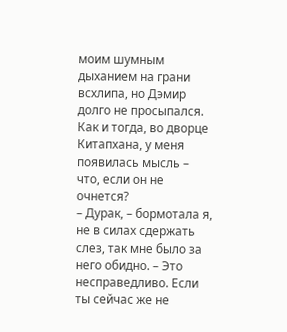моим шумным дыханием на грани всхлипа, но Дэмир долго не просыпался. Как и тогда, во дворце Китапхана, у меня появилась мысль – что, если он не очнется?
– Дурак, – бормотала я, не в силах сдержать слез, так мне было за него обидно. – Это несправедливо. Если ты сейчас же не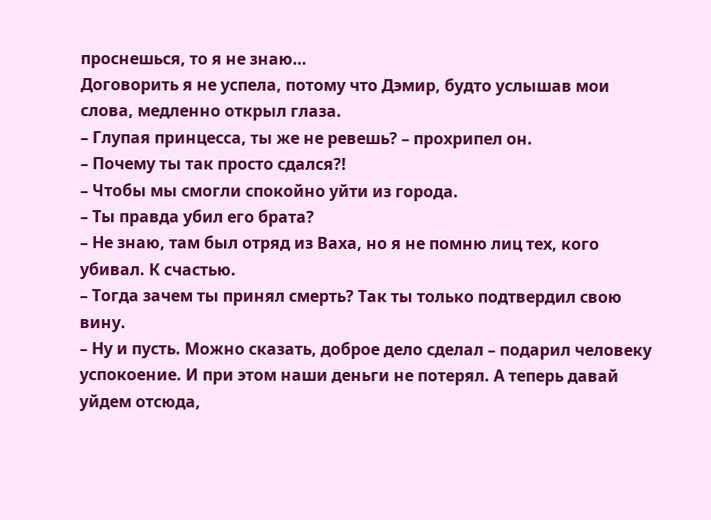проснешься, то я не знаю…
Договорить я не успела, потому что Дэмир, будто услышав мои слова, медленно открыл глаза.
– Глупая принцесса, ты же не ревешь? – прохрипел он.
– Почему ты так просто сдался?!
– Чтобы мы смогли спокойно уйти из города.
– Ты правда убил его брата?
– Не знаю, там был отряд из Ваха, но я не помню лиц тех, кого убивал. К счастью.
– Тогда зачем ты принял смерть? Так ты только подтвердил свою вину.
– Ну и пусть. Можно сказать, доброе дело сделал – подарил человеку успокоение. И при этом наши деньги не потерял. А теперь давай уйдем отсюда,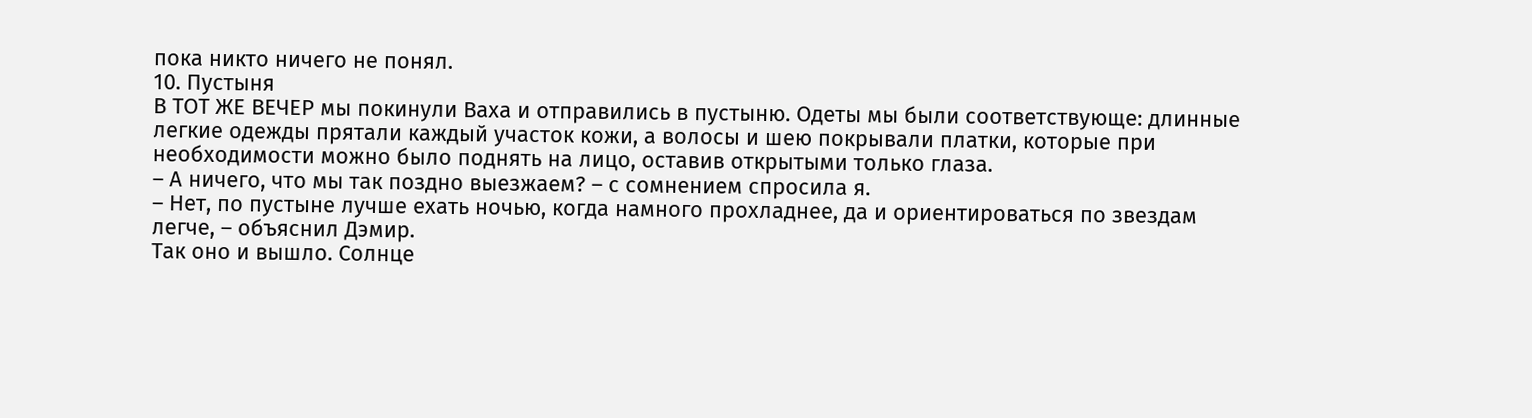пока никто ничего не понял.
10. Пустыня
В ТОТ ЖЕ ВЕЧЕР мы покинули Ваха и отправились в пустыню. Одеты мы были соответствующе: длинные легкие одежды прятали каждый участок кожи, а волосы и шею покрывали платки, которые при необходимости можно было поднять на лицо, оставив открытыми только глаза.
– А ничего, что мы так поздно выезжаем? – с сомнением спросила я.
– Нет, по пустыне лучше ехать ночью, когда намного прохладнее, да и ориентироваться по звездам легче, – объяснил Дэмир.
Так оно и вышло. Солнце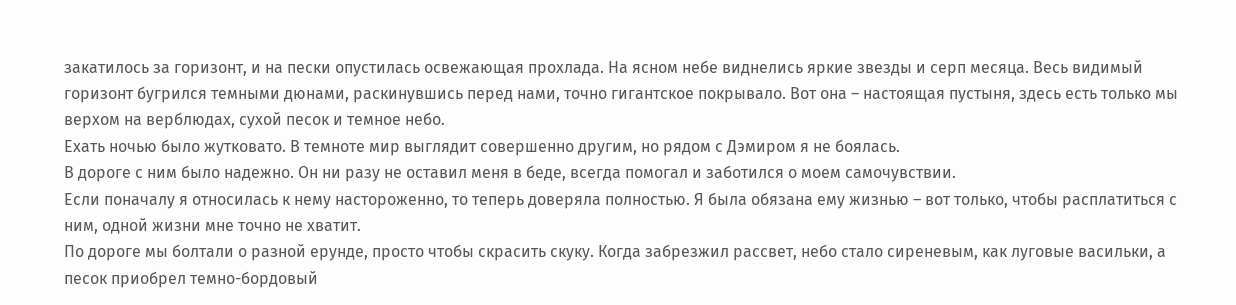закатилось за горизонт, и на пески опустилась освежающая прохлада. На ясном небе виднелись яркие звезды и серп месяца. Весь видимый горизонт бугрился темными дюнами, раскинувшись перед нами, точно гигантское покрывало. Вот она – настоящая пустыня, здесь есть только мы верхом на верблюдах, сухой песок и темное небо.
Ехать ночью было жутковато. В темноте мир выглядит совершенно другим, но рядом с Дэмиром я не боялась.
В дороге с ним было надежно. Он ни разу не оставил меня в беде, всегда помогал и заботился о моем самочувствии.
Если поначалу я относилась к нему настороженно, то теперь доверяла полностью. Я была обязана ему жизнью – вот только, чтобы расплатиться с ним, одной жизни мне точно не хватит.
По дороге мы болтали о разной ерунде, просто чтобы скрасить скуку. Когда забрезжил рассвет, небо стало сиреневым, как луговые васильки, а песок приобрел темно-бордовый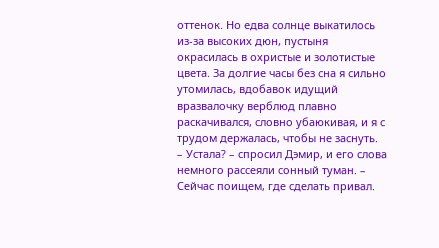оттенок. Но едва солнце выкатилось из-за высоких дюн, пустыня окрасилась в охристые и золотистые цвета. За долгие часы без сна я сильно утомилась, вдобавок идущий вразвалочку верблюд плавно раскачивался, словно убаюкивая, и я с трудом держалась, чтобы не заснуть.
– Устала? – спросил Дэмир, и его слова немного рассеяли сонный туман. – Сейчас поищем, где сделать привал.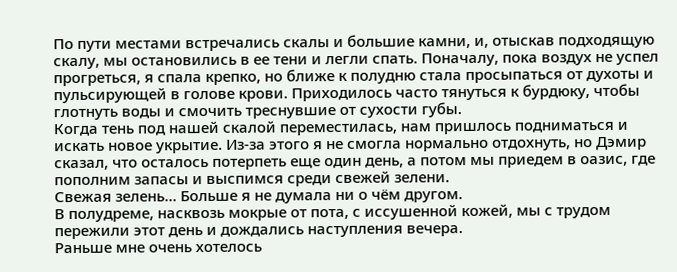По пути местами встречались скалы и большие камни, и, отыскав подходящую скалу, мы остановились в ее тени и легли спать. Поначалу, пока воздух не успел прогреться, я спала крепко, но ближе к полудню стала просыпаться от духоты и пульсирующей в голове крови. Приходилось часто тянуться к бурдюку, чтобы глотнуть воды и смочить треснувшие от сухости губы.
Когда тень под нашей скалой переместилась, нам пришлось подниматься и искать новое укрытие. Из-за этого я не смогла нормально отдохнуть, но Дэмир сказал, что осталось потерпеть еще один день, а потом мы приедем в оазис, где пополним запасы и выспимся среди свежей зелени.
Свежая зелень… Больше я не думала ни о чём другом.
В полудреме, насквозь мокрые от пота, с иссушенной кожей, мы с трудом пережили этот день и дождались наступления вечера.
Раньше мне очень хотелось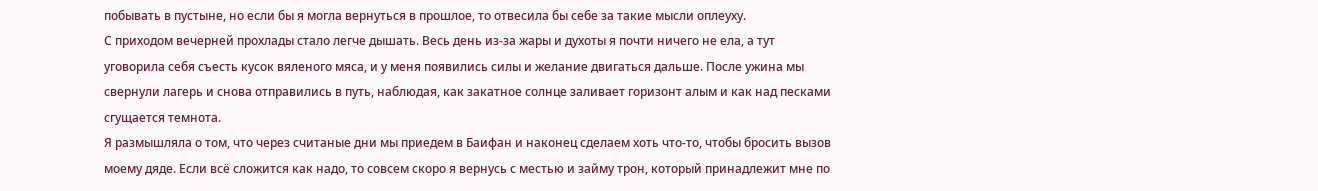побывать в пустыне, но если бы я могла вернуться в прошлое, то отвесила бы себе за такие мысли оплеуху.
С приходом вечерней прохлады стало легче дышать. Весь день из-за жары и духоты я почти ничего не ела, а тут уговорила себя съесть кусок вяленого мяса, и у меня появились силы и желание двигаться дальше. После ужина мы свернули лагерь и снова отправились в путь, наблюдая, как закатное солнце заливает горизонт алым и как над песками сгущается темнота.
Я размышляла о том, что через считаные дни мы приедем в Баифан и наконец сделаем хоть что-то, чтобы бросить вызов моему дяде. Если всё сложится как надо, то совсем скоро я вернусь с местью и займу трон, который принадлежит мне по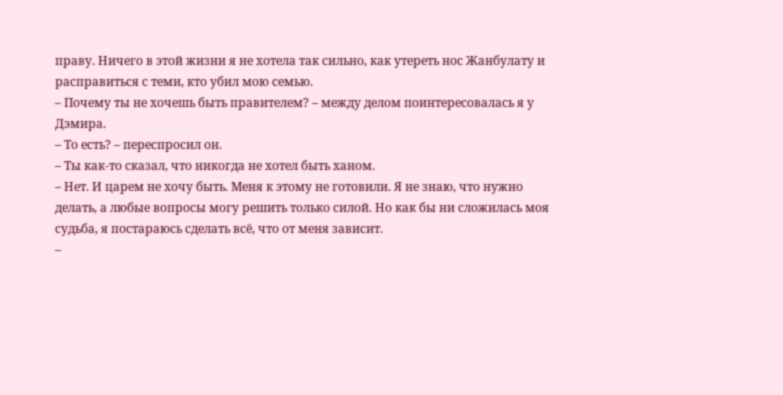праву. Ничего в этой жизни я не хотела так сильно, как утереть нос Жанбулату и расправиться с теми, кто убил мою семью.
– Почему ты не хочешь быть правителем? – между делом поинтересовалась я у Дэмира.
– То есть? – переспросил он.
– Ты как-то сказал, что никогда не хотел быть ханом.
– Нет. И царем не хочу быть. Меня к этому не готовили. Я не знаю, что нужно делать, а любые вопросы могу решить только силой. Но как бы ни сложилась моя судьба, я постараюсь сделать всё, что от меня зависит.
–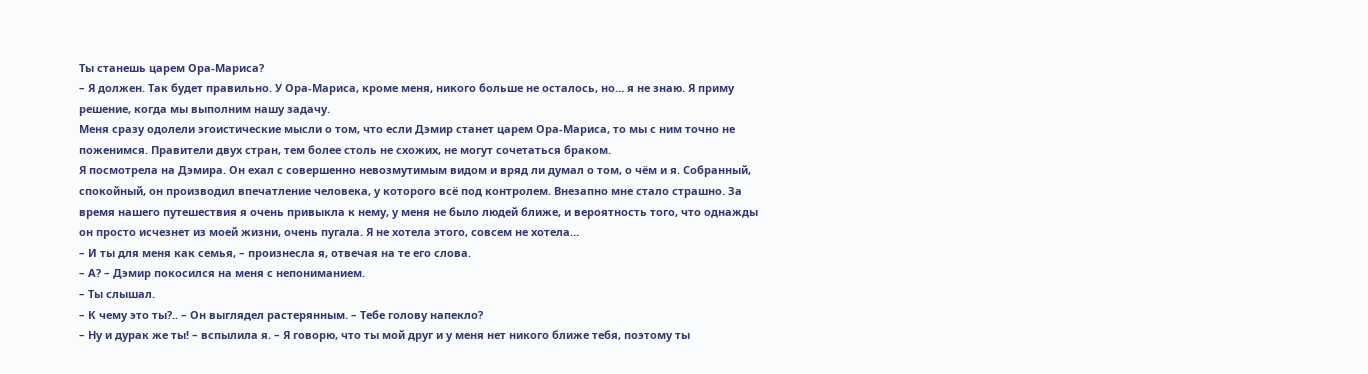Ты станешь царем Ора-Мариса?
– Я должен. Так будет правильно. У Ора-Мариса, кроме меня, никого больше не осталось, но… я не знаю. Я приму решение, когда мы выполним нашу задачу.
Меня сразу одолели эгоистические мысли о том, что если Дэмир станет царем Ора-Мариса, то мы с ним точно не поженимся. Правители двух стран, тем более столь не схожих, не могут сочетаться браком.
Я посмотрела на Дэмира. Он ехал с совершенно невозмутимым видом и вряд ли думал о том, о чём и я. Собранный, спокойный, он производил впечатление человека, у которого всё под контролем. Внезапно мне стало страшно. За время нашего путешествия я очень привыкла к нему, у меня не было людей ближе, и вероятность того, что однажды он просто исчезнет из моей жизни, очень пугала. Я не хотела этого, совсем не хотела…
– И ты для меня как семья, – произнесла я, отвечая на те его слова.
– А? – Дэмир покосился на меня с непониманием.
– Ты слышал.
– К чему это ты?.. – Он выглядел растерянным. – Тебе голову напекло?
– Ну и дурак же ты! – вспылила я. – Я говорю, что ты мой друг и у меня нет никого ближе тебя, поэтому ты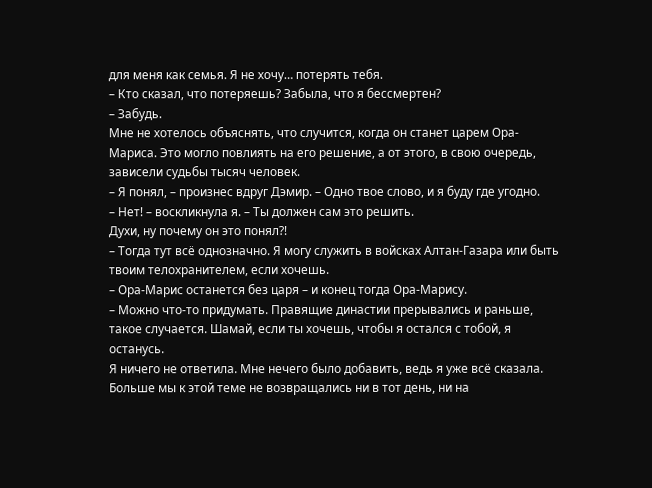для меня как семья. Я не хочу… потерять тебя.
– Кто сказал, что потеряешь? Забыла, что я бессмертен?
– Забудь.
Мне не хотелось объяснять, что случится, когда он станет царем Ора-Мариса. Это могло повлиять на его решение, а от этого, в свою очередь, зависели судьбы тысяч человек.
– Я понял, – произнес вдруг Дэмир. – Одно твое слово, и я буду где угодно.
– Нет! – воскликнула я. – Ты должен сам это решить.
Духи, ну почему он это понял?!
– Тогда тут всё однозначно. Я могу служить в войсках Алтан-Газара или быть твоим телохранителем, если хочешь.
– Ора-Марис останется без царя – и конец тогда Ора-Марису.
– Можно что-то придумать. Правящие династии прерывались и раньше, такое случается. Шамай, если ты хочешь, чтобы я остался с тобой, я останусь.
Я ничего не ответила. Мне нечего было добавить, ведь я уже всё сказала. Больше мы к этой теме не возвращались ни в тот день, ни на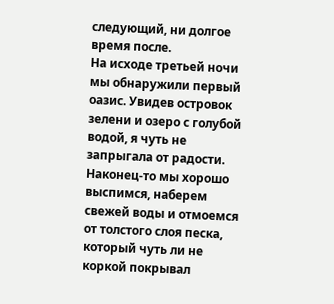следующий, ни долгое время после.
На исходе третьей ночи мы обнаружили первый оазис. Увидев островок зелени и озеро с голубой водой, я чуть не запрыгала от радости. Наконец-то мы хорошо выспимся, наберем свежей воды и отмоемся от толстого слоя песка, который чуть ли не коркой покрывал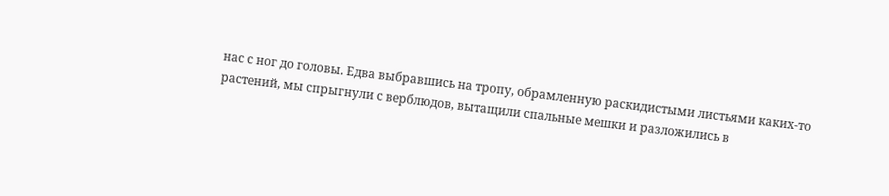нас с ног до головы. Едва выбравшись на тропу, обрамленную раскидистыми листьями каких-то растений, мы спрыгнули с верблюдов, вытащили спальные мешки и разложились в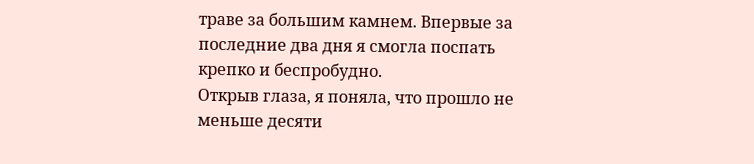траве за большим камнем. Впервые за последние два дня я смогла поспать крепко и беспробудно.
Открыв глаза, я поняла, что прошло не меньше десяти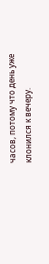часов, потому что день уже клонился к вечеру.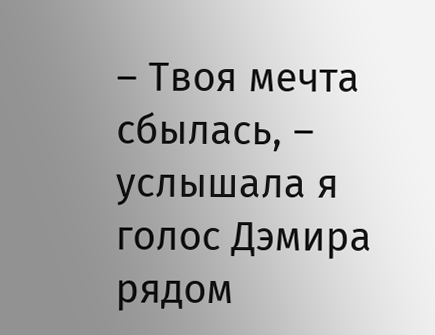– Твоя мечта сбылась, – услышала я голос Дэмира рядом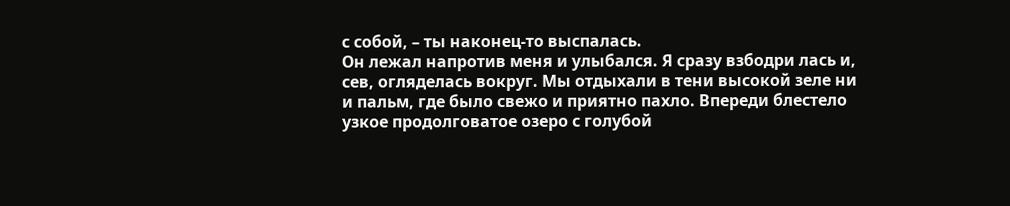с собой, – ты наконец-то выспалась.
Он лежал напротив меня и улыбался. Я сразу взбодри лась и, сев, огляделась вокруг. Мы отдыхали в тени высокой зеле ни и пальм, где было свежо и приятно пахло. Впереди блестело узкое продолговатое озеро с голубой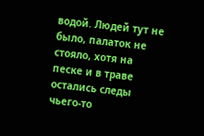водой. Людей тут не было, палаток не стояло, хотя на песке и в траве остались следы чьего-то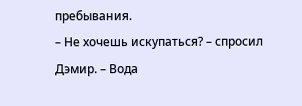пребывания.
– Не хочешь искупаться? – спросил Дэмир. – Вода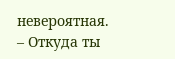невероятная.
– Откуда ты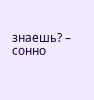знаешь? – сонно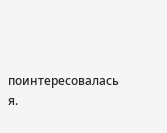поинтересовалась я.